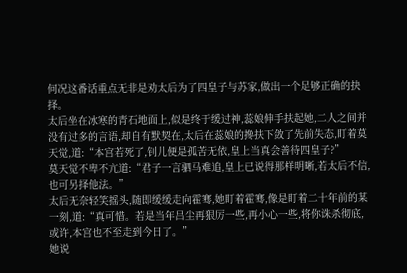何况这番话重点无非是劝太后为了四皇子与苏家,做出一个足够正确的抉择。
太后坐在冰寒的青石地面上,似是终于缓过神,蕊娘伸手扶起她,二人之间并没有过多的言语,却自有默契在,太后在蕊娘的搀扶下敛了先前失态,盯着莫天觉,道:“本宫若死了,钊儿便是孤苦无依,皇上当真会善待四皇子?”
莫天觉不卑不亢道:“君子一言驷马难追,皇上已说得那样明晰,若太后不信,也可另择他法。”
太后无奈轻笑摇头,随即缓缓走向霍骞,她盯着霍骞,像是盯着二十年前的某一刻,道:“真可惜。若是当年吕尘再狠厉一些,再小心一些,将你诛杀彻底,或许,本宫也不至走到今日了。”
她说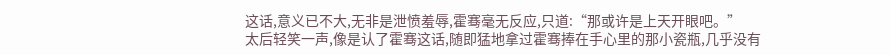这话,意义已不大,无非是泄愤羞辱,霍骞毫无反应,只道:“那或许是上天开眼吧。”
太后轻笑一声,像是认了霍骞这话,随即猛地拿过霍骞捧在手心里的那小瓷瓶,几乎没有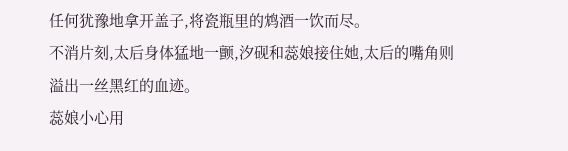任何犹豫地拿开盖子,将瓷瓶里的鸩酒一饮而尽。
不消片刻,太后身体猛地一颤,汐砚和蕊娘接住她,太后的嘴角则溢出一丝黑红的血迹。
蕊娘小心用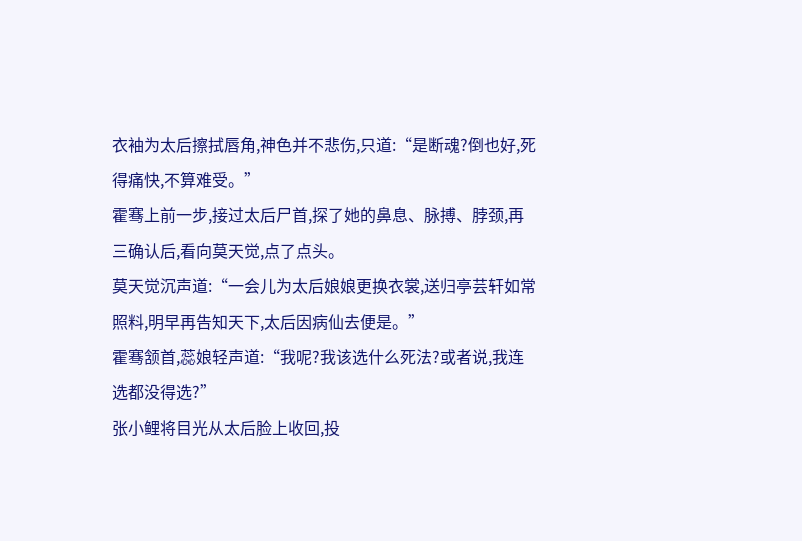衣袖为太后擦拭唇角,神色并不悲伤,只道:“是断魂?倒也好,死得痛快,不算难受。”
霍骞上前一步,接过太后尸首,探了她的鼻息、脉搏、脖颈,再三确认后,看向莫天觉,点了点头。
莫天觉沉声道:“一会儿为太后娘娘更换衣裳,送归亭芸轩如常照料,明早再告知天下,太后因病仙去便是。”
霍骞颔首,蕊娘轻声道:“我呢?我该选什么死法?或者说,我连选都没得选?”
张小鲤将目光从太后脸上收回,投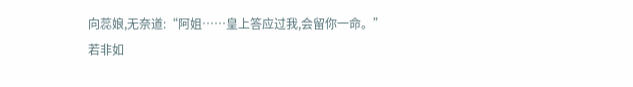向蕊娘,无奈道:“阿姐……皇上答应过我,会留你一命。”
若非如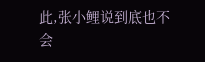此,张小鲤说到底也不会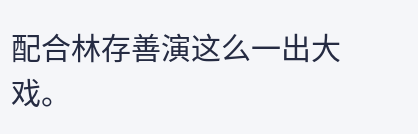配合林存善演这么一出大戏。